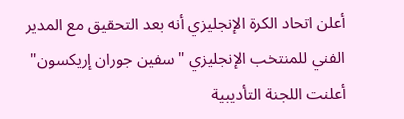أعلن اتحاد الكرة الإنجليزي أنه بعد التحقيق مع المدير الفني للمنتخب الإنجليزي "سفين جوران إريكسون" أعلنت اللجنة التأديبية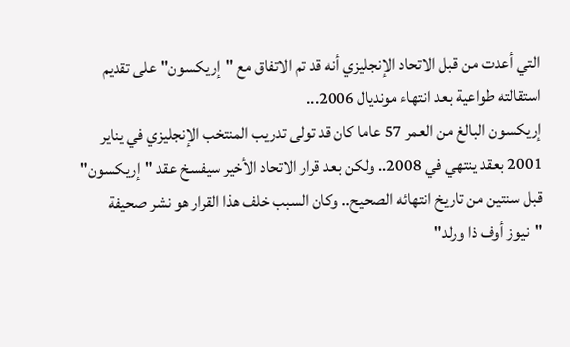التي أعدت من قبل الاتحاد الإنجليزي أنه قد تم الاتفاق مع "إريكسون" على تقديم استقالته طواعية بعد انتهاء مونديال 2006...
إريكسون البالغ من العمر 57 عاما كان قد تولى تدريب المنتخب الإنجليزي في يناير 2001 بعقد ينتهي في 2008.. ولكن بعد قرار الاتحاد الأخير سيفسخ عقد "إريكسون" قبل سنتين من تاريخ انتهائه الصحيح.. وكان السبب خلف هذا القرار هو نشر صحيفة "نيوز أوف ذا ورلد"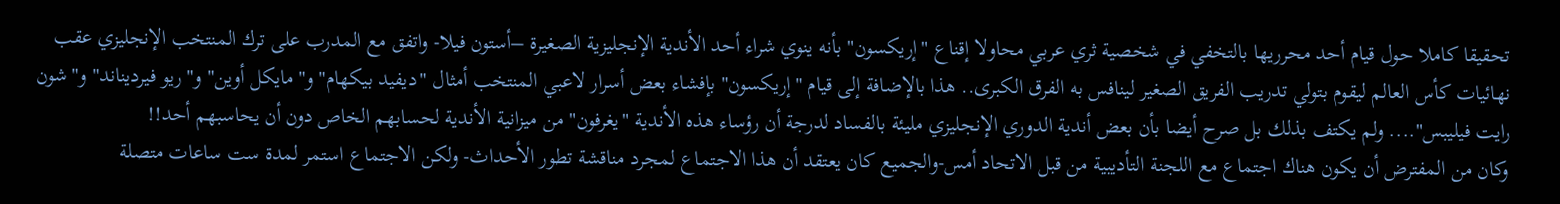تحقيقا كاملا حول قيام أحد محرريها بالتخفي في شخصية ثري عربي محاولا إقناع "إريكسون" بأنه ينوي شراء أحد الأندية الإنجليزية الصغيرة –أستون فيلا- واتفق مع المدرب على ترك المنتخب الإنجليزي عقب نهائيات كأس العالم ليقوم بتولي تدريب الفريق الصغير لينافس به الفرق الكبرى.. هذا بالإضافة إلى قيام "إريكسون" بإفشاء بعض أسرار لاعبي المنتخب أمثال "ديفيد بيكهام" و"مايكل أوين" و"ريو فيرديناند" و"شون رايت فيليبس".... ولم يكتف بذلك بل صرح أيضا بأن بعض أندية الدوري الإنجليزي مليئة بالفساد لدرجة أن رؤساء هذه الأندية "يغرفون" من ميزانية الأندية لحسابهم الخاص دون أن يحاسبهم أحد!!
وكان من المفترض أن يكون هناك اجتماع مع اللجنة التأديبية من قبل الاتحاد أمس-والجميع كان يعتقد أن هذا الاجتماع لمجرد مناقشة تطور الأحداث- ولكن الاجتماع استمر لمدة ست ساعات متصلة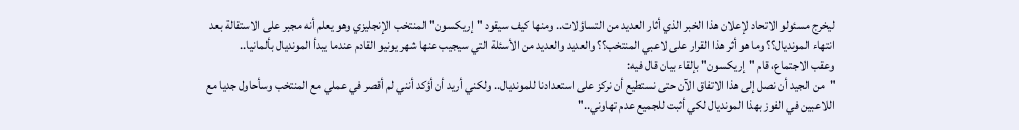ليخرج مسئولو الاتحاد لإعلان هذا الخبر الذي أثار العديد من التساؤلات.. ومنها كيف سيقود "إريكسون" المنتخب الإنجليزي وهو يعلم أنه مجبر على الاستقالة بعد انتهاء المونديال؟؟ وما هو أثر هذا القرار على لاعبي المنتخب؟؟ والعديد والعديد من الأسئلة التي سيجيب عنها شهر يونيو القادم عندما يبدأ المونديال بألمانيا..
وعقب الاجتماع، قام "إريكسون" بإلقاء بيان قال فيه:
"من الجيد أن نصل إلى هذا الاتفاق الآن حتى نستطيع أن نركز على استعدادنا للمونديال.. ولكني أريد أن أؤكد أنني لم أقصر في عملي مع المنتخب وسأحاول جديا مع اللاعبين في الفوز بهذا المونديال لكي أثبت للجميع عدم تهاوني.."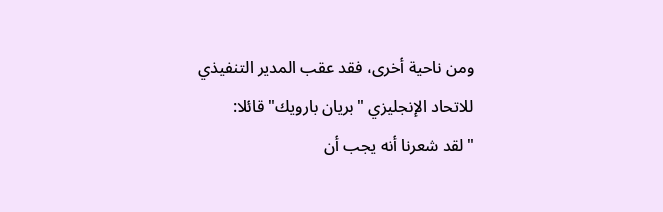ومن ناحية أخرى، فقد عقب المدير التنفيذي للاتحاد الإنجليزي "بريان بارويك" قائلا:
"لقد شعرنا أنه يجب أن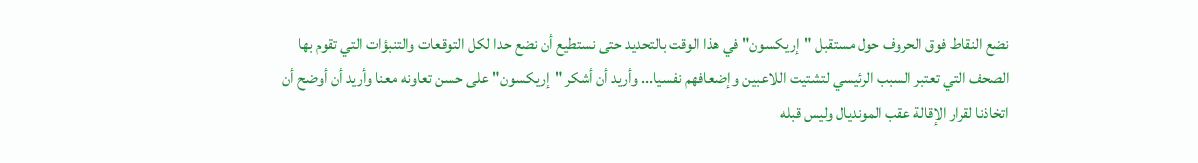نضع النقاط فوق الحروف حول مستقبل "إريكسون" في هذا الوقت بالتحديد حتى نستطيع أن نضع حدا لكل التوقعات والتنبؤات التي تقوم بها الصحف التي تعتبر السبب الرئيسي لتشتيت اللاعبين وإضعافهم نفسيا... وأريد أن أشكر "إريكسون" على حسن تعاونه معنا وأريد أن أوضح أن اتخاذنا لقرار الإقالة عقب المونديال وليس قبله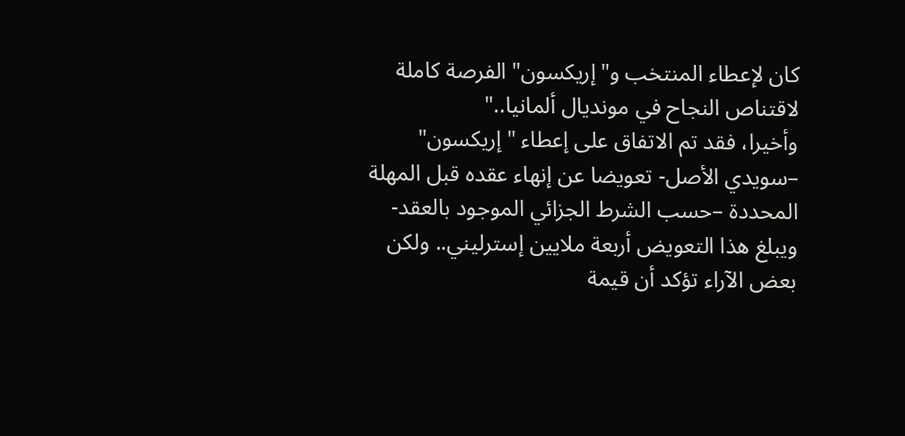كان لإعطاء المنتخب و"إريكسون" الفرصة كاملة لاقتناص النجاح في مونديال ألمانيا.."
وأخيرا، فقد تم الاتفاق على إعطاء "إريكسون" –سويدي الأصل- تعويضا عن إنهاء عقده قبل المهلة المحددة –حسب الشرط الجزائي الموجود بالعقد- ويبلغ هذا التعويض أربعة ملايين إسترليني.. ولكن بعض الآراء تؤكد أن قيمة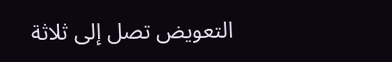التعويض تصل إلى ثلاثة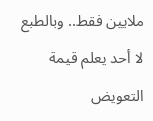ملايين فقط.. وبالطبع لا أحد يعلم قيمة التعويض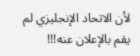لأن الاتحاد الإنجليزي لم يقم بالإعلان عنه!!!